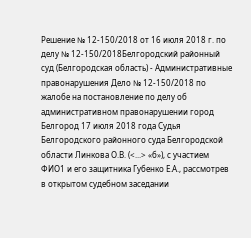Решение № 12-150/2018 от 16 июля 2018 г. по делу № 12-150/2018Белгородский районный суд (Белгородская область) - Административные правонарушения Дело № 12-150/2018 по жалобе на постановление по делу об административном правонарушении город Белгород 17 июля 2018 года Судья Белгородского районного суда Белгородской области Линкова О.В. (<...> «б»), с участием ФИО1 и его защитника Губенко Е.А., рассмотрев в открытом судебном заседании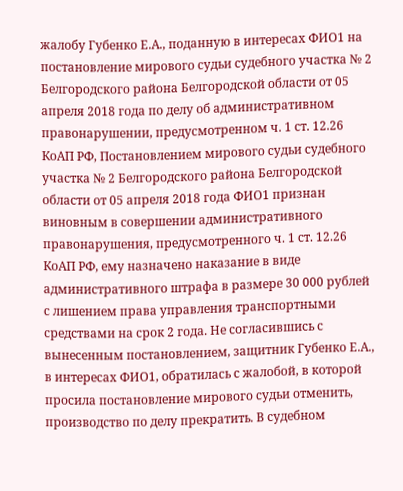жалобу Губенко Е.А., поданную в интересах ФИО1 на постановление мирового судьи судебного участка № 2 Белгородского района Белгородской области от 05 апреля 2018 года по делу об административном правонарушении, предусмотренном ч. 1 ст. 12.26 КоАП РФ, Постановлением мирового судьи судебного участка № 2 Белгородского района Белгородской области от 05 апреля 2018 года ФИО1 признан виновным в совершении административного правонарушения, предусмотренного ч. 1 ст. 12.26 КоАП РФ, ему назначено наказание в виде административного штрафа в размере 30 000 рублей с лишением права управления транспортными средствами на срок 2 года. Не согласившись с вынесенным постановлением, защитник Губенко Е.А., в интересах ФИО1, обратилась с жалобой, в которой просила постановление мирового судьи отменить, производство по делу прекратить. В судебном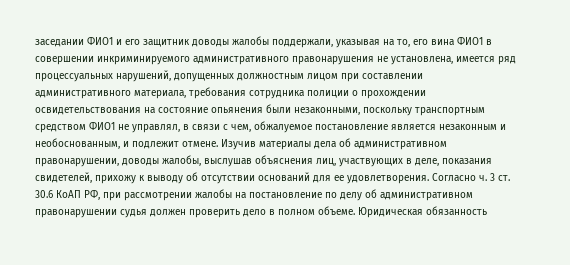заседании ФИО1 и его защитник доводы жалобы поддержали, указывая на то, его вина ФИО1 в совершении инкриминируемого административного правонарушения не установлена, имеется ряд процессуальных нарушений, допущенных должностным лицом при составлении административного материала, требования сотрудника полиции о прохождении освидетельствования на состояние опьянения были незаконными, поскольку транспортным средством ФИО1 не управлял, в связи с чем, обжалуемое постановление является незаконным и необоснованным, и подлежит отмене. Изучив материалы дела об административном правонарушении, доводы жалобы, выслушав объяснения лиц, участвующих в деле, показания свидетелей, прихожу к выводу об отсутствии оснований для ее удовлетворения. Согласно ч. 3 ст. 30.6 КоАП РФ, при рассмотрении жалобы на постановление по делу об административном правонарушении судья должен проверить дело в полном объеме. Юридическая обязанность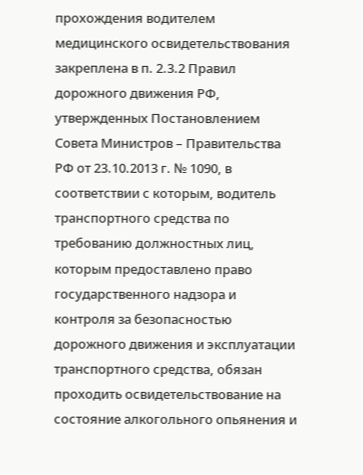прохождения водителем медицинского освидетельствования закреплена в п. 2.3.2 Правил дорожного движения РФ, утвержденных Постановлением Совета Министров – Правительства РФ от 23.10.2013 г. № 1090, в соответствии с которым, водитель транспортного средства по требованию должностных лиц, которым предоставлено право государственного надзора и контроля за безопасностью дорожного движения и эксплуатации транспортного средства, обязан проходить освидетельствование на состояние алкогольного опьянения и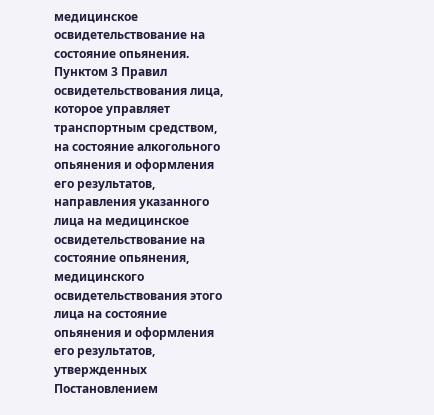медицинское освидетельствование на состояние опьянения. Пунктом 3 Правил освидетельствования лица, которое управляет транспортным средством, на состояние алкогольного опьянения и оформления его результатов, направления указанного лица на медицинское освидетельствование на состояние опьянения, медицинского освидетельствования этого лица на состояние опьянения и оформления его результатов, утвержденных Постановлением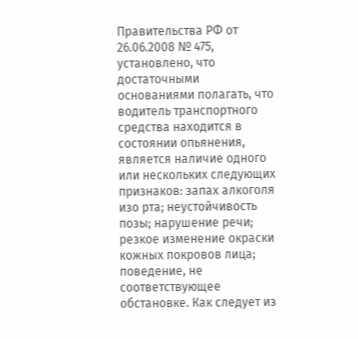Правительства РФ от 26.06.2008 № 475, установлено, что достаточными основаниями полагать, что водитель транспортного средства находится в состоянии опьянения, является наличие одного или нескольких следующих признаков: запах алкоголя изо рта; неустойчивость позы; нарушение речи; резкое изменение окраски кожных покровов лица; поведение, не соответствующее обстановке. Как следует из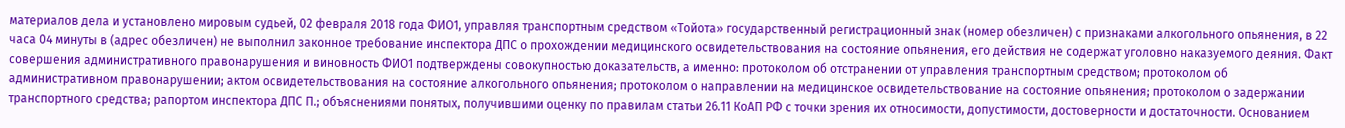материалов дела и установлено мировым судьей, 02 февраля 2018 года ФИО1, управляя транспортным средством «Тойота» государственный регистрационный знак (номер обезличен) с признаками алкогольного опьянения, в 22 часа 04 минуты в (адрес обезличен) не выполнил законное требование инспектора ДПС о прохождении медицинского освидетельствования на состояние опьянения, его действия не содержат уголовно наказуемого деяния. Факт совершения административного правонарушения и виновность ФИО1 подтверждены совокупностью доказательств, а именно: протоколом об отстранении от управления транспортным средством; протоколом об административном правонарушении; актом освидетельствования на состояние алкогольного опьянения; протоколом о направлении на медицинское освидетельствование на состояние опьянения; протоколом о задержании транспортного средства; рапортом инспектора ДПС П.; объяснениями понятых, получившими оценку по правилам статьи 26.11 КоАП РФ с точки зрения их относимости, допустимости, достоверности и достаточности. Основанием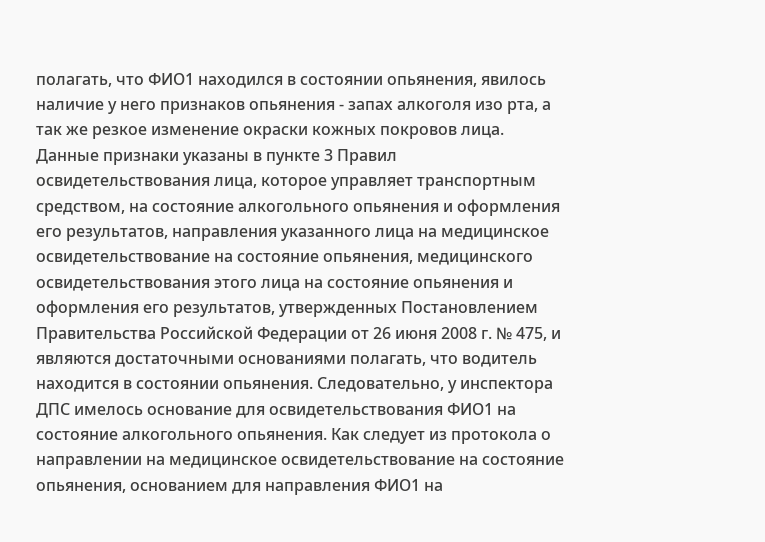полагать, что ФИО1 находился в состоянии опьянения, явилось наличие у него признаков опьянения - запах алкоголя изо рта, а так же резкое изменение окраски кожных покровов лица. Данные признаки указаны в пункте 3 Правил освидетельствования лица, которое управляет транспортным средством, на состояние алкогольного опьянения и оформления его результатов, направления указанного лица на медицинское освидетельствование на состояние опьянения, медицинского освидетельствования этого лица на состояние опьянения и оформления его результатов, утвержденных Постановлением Правительства Российской Федерации от 26 июня 2008 г. № 475, и являются достаточными основаниями полагать, что водитель находится в состоянии опьянения. Следовательно, у инспектора ДПС имелось основание для освидетельствования ФИО1 на состояние алкогольного опьянения. Как следует из протокола о направлении на медицинское освидетельствование на состояние опьянения, основанием для направления ФИО1 на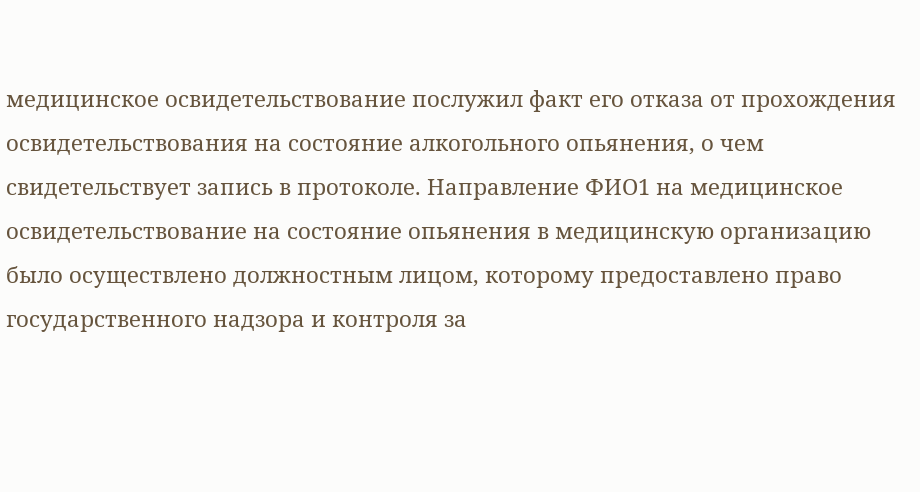медицинское освидетельствование послужил факт его отказа от прохождения освидетельствования на состояние алкогольного опьянения, о чем свидетельствует запись в протоколе. Направление ФИО1 на медицинское освидетельствование на состояние опьянения в медицинскую организацию было осуществлено должностным лицом, которому предоставлено право государственного надзора и контроля за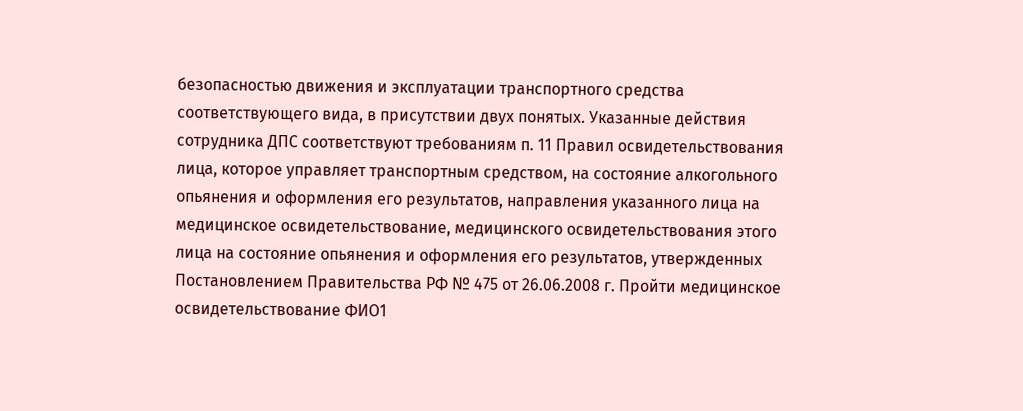безопасностью движения и эксплуатации транспортного средства соответствующего вида, в присутствии двух понятых. Указанные действия сотрудника ДПС соответствуют требованиям п. 11 Правил освидетельствования лица, которое управляет транспортным средством, на состояние алкогольного опьянения и оформления его результатов, направления указанного лица на медицинское освидетельствование, медицинского освидетельствования этого лица на состояние опьянения и оформления его результатов, утвержденных Постановлением Правительства РФ № 475 от 26.06.2008 г. Пройти медицинское освидетельствование ФИО1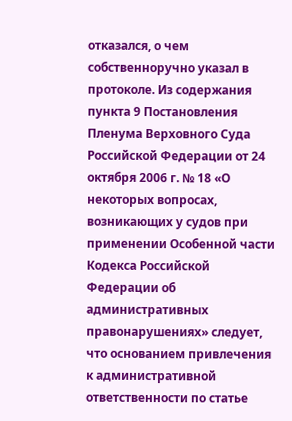отказался, о чем собственноручно указал в протоколе. Из содержания пункта 9 Постановления Пленума Верховного Суда Российской Федерации от 24 октября 2006 г. № 18 «О некоторых вопросах, возникающих у судов при применении Особенной части Кодекса Российской Федерации об административных правонарушениях» следует, что основанием привлечения к административной ответственности по статье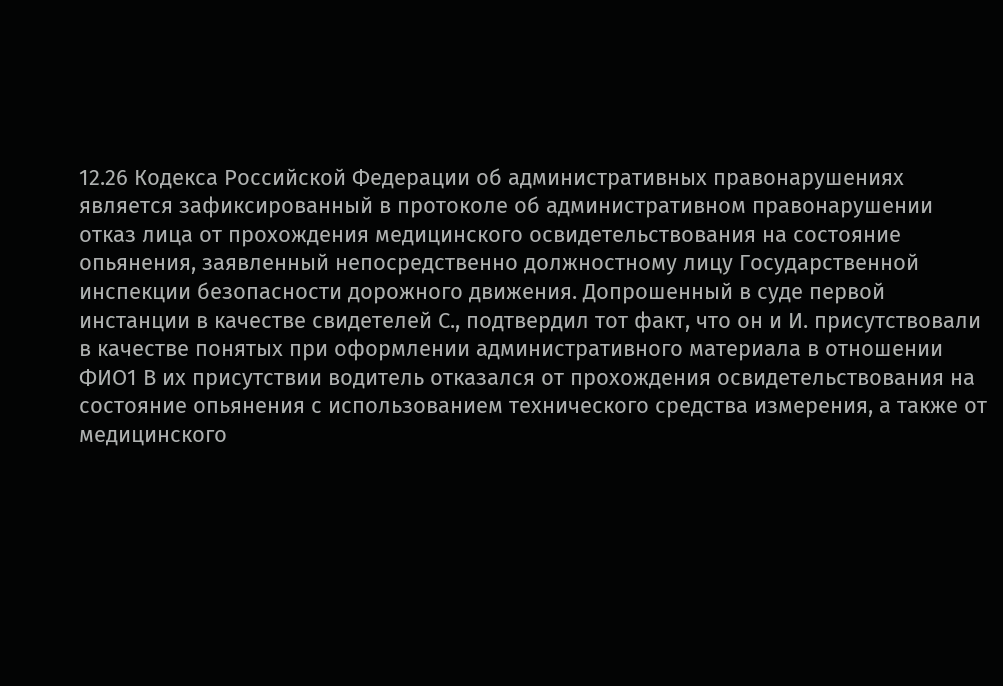12.26 Кодекса Российской Федерации об административных правонарушениях является зафиксированный в протоколе об административном правонарушении отказ лица от прохождения медицинского освидетельствования на состояние опьянения, заявленный непосредственно должностному лицу Государственной инспекции безопасности дорожного движения. Допрошенный в суде первой инстанции в качестве свидетелей С., подтвердил тот факт, что он и И. присутствовали в качестве понятых при оформлении административного материала в отношении ФИО1 В их присутствии водитель отказался от прохождения освидетельствования на состояние опьянения с использованием технического средства измерения, а также от медицинского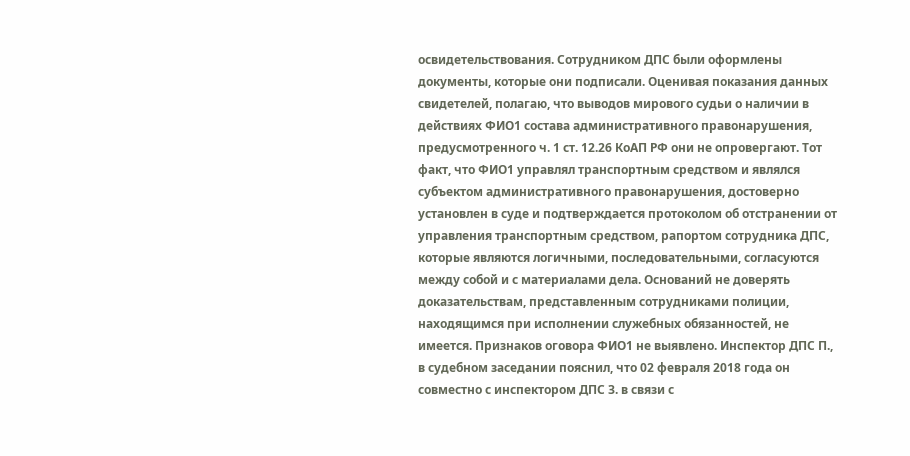освидетельствования. Сотрудником ДПС были оформлены документы, которые они подписали. Оценивая показания данных свидетелей, полагаю, что выводов мирового судьи о наличии в действиях ФИО1 состава административного правонарушения, предусмотренного ч. 1 ст. 12.26 КоАП РФ они не опровергают. Тот факт, что ФИО1 управлял транспортным средством и являлся субъектом административного правонарушения, достоверно установлен в суде и подтверждается протоколом об отстранении от управления транспортным средством, рапортом сотрудника ДПС, которые являются логичными, последовательными, согласуются между собой и с материалами дела. Оснований не доверять доказательствам, представленным сотрудниками полиции, находящимся при исполнении служебных обязанностей, не имеется. Признаков оговора ФИО1 не выявлено. Инспектор ДПС П., в судебном заседании пояснил, что 02 февраля 2018 года он совместно с инспектором ДПС З. в связи с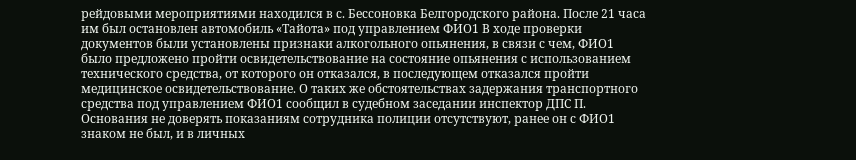рейдовыми мероприятиями находился в с. Бессоновка Белгородского района. После 21 часа им был остановлен автомобиль «Тайота» под управлением ФИО1 В ходе проверки документов были установлены признаки алкогольного опьянения, в связи с чем, ФИО1 было предложено пройти освидетельствование на состояние опьянения с использованием технического средства, от которого он отказался, в последующем отказался пройти медицинское освидетельствование. О таких же обстоятельствах задержания транспортного средства под управлением ФИО1 сообщил в судебном заседании инспектор ДПС П. Основания не доверять показаниям сотрудника полиции отсутствуют, ранее он с ФИО1 знаком не был, и в личных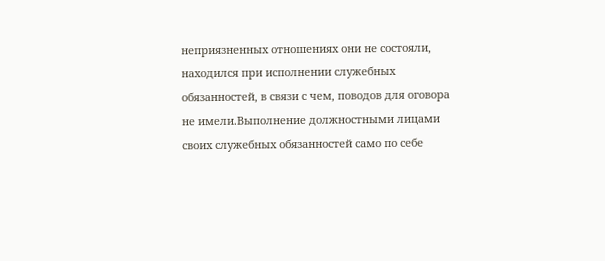неприязненных отношениях они не состояли, находился при исполнении служебных обязанностей, в связи с чем, поводов для оговора не имели.Выполнение должностными лицами своих служебных обязанностей само по себе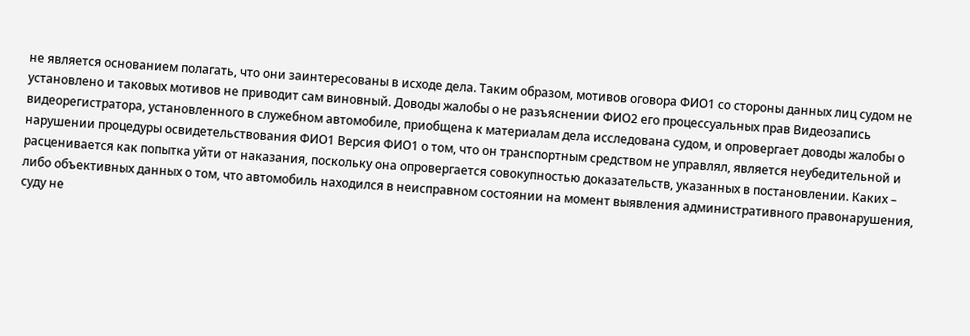не является основанием полагать, что они заинтересованы в исходе дела. Таким образом, мотивов оговора ФИО1 со стороны данных лиц судом не установлено и таковых мотивов не приводит сам виновный. Доводы жалобы о не разъяснении ФИО2 его процессуальных прав Видеозапись видеорегистратора, установленного в служебном автомобиле, приобщена к материалам дела исследована судом, и опровергает доводы жалобы о нарушении процедуры освидетельствования ФИО1 Версия ФИО1 о том, что он транспортным средством не управлял, является неубедительной и расценивается как попытка уйти от наказания, поскольку она опровергается совокупностью доказательств, указанных в постановлении. Каких – либо объективных данных о том, что автомобиль находился в неисправном состоянии на момент выявления административного правонарушения, суду не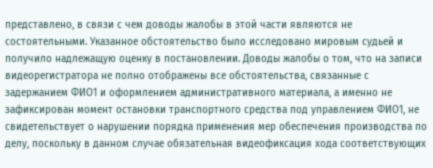представлено, в связи с чем доводы жалобы в этой части являются не состоятельными. Указанное обстоятельство было исследовано мировым судьей и получило надлежащую оценку в постановлении. Доводы жалобы о том, что на записи видеорегистратора не полно отображены все обстоятельства, связанные с задержанием ФИО1 и оформлением административного материала, а именно не зафиксирован момент остановки транспортного средства под управлением ФИО1, не свидетельствует о нарушении порядка применения мер обеспечения производства по делу, поскольку в данном случае обязательная видеофиксация хода соответствующих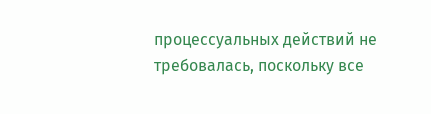процессуальных действий не требовалась, поскольку все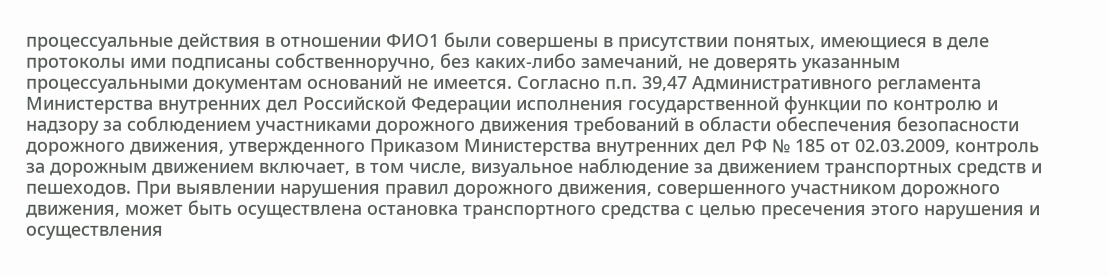процессуальные действия в отношении ФИО1 были совершены в присутствии понятых, имеющиеся в деле протоколы ими подписаны собственноручно, без каких-либо замечаний, не доверять указанным процессуальными документам оснований не имеется. Согласно п.п. 39,47 Административного регламента Министерства внутренних дел Российской Федерации исполнения государственной функции по контролю и надзору за соблюдением участниками дорожного движения требований в области обеспечения безопасности дорожного движения, утвержденного Приказом Министерства внутренних дел РФ № 185 от 02.03.2009, контроль за дорожным движением включает, в том числе, визуальное наблюдение за движением транспортных средств и пешеходов. При выявлении нарушения правил дорожного движения, совершенного участником дорожного движения, может быть осуществлена остановка транспортного средства с целью пресечения этого нарушения и осуществления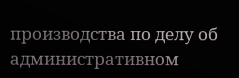производства по делу об административном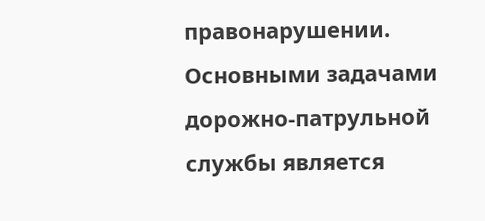правонарушении. Основными задачами дорожно-патрульной службы является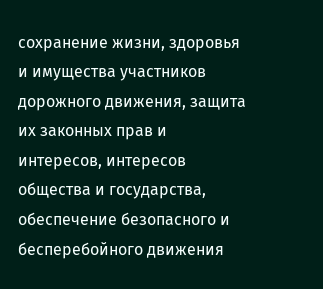сохранение жизни, здоровья и имущества участников дорожного движения, защита их законных прав и интересов, интересов общества и государства, обеспечение безопасного и бесперебойного движения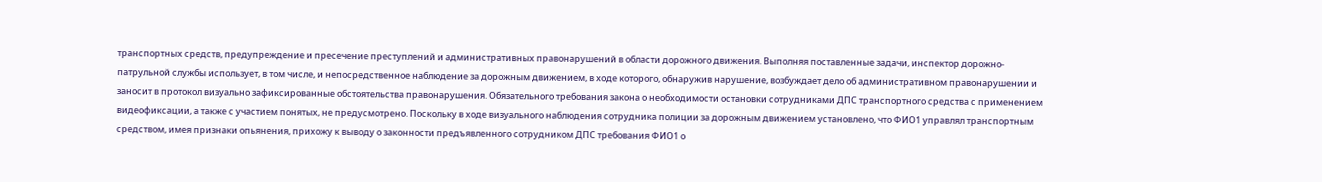транспортных средств, предупреждение и пресечение преступлений и административных правонарушений в области дорожного движения. Выполняя поставленные задачи, инспектор дорожно-патрульной службы использует, в том числе, и непосредственное наблюдение за дорожным движением, в ходе которого, обнаружив нарушение, возбуждает дело об административном правонарушении и заносит в протокол визуально зафиксированные обстоятельства правонарушения. Обязательного требования закона о необходимости остановки сотрудниками ДПС транспортного средства с применением видеофиксации, а также с участием понятых, не предусмотрено. Поскольку в ходе визуального наблюдения сотрудника полиции за дорожным движением установлено, что ФИО1 управлял транспортным средством, имея признаки опьянения, прихожу к выводу о законности предъявленного сотрудником ДПС требования ФИО1 о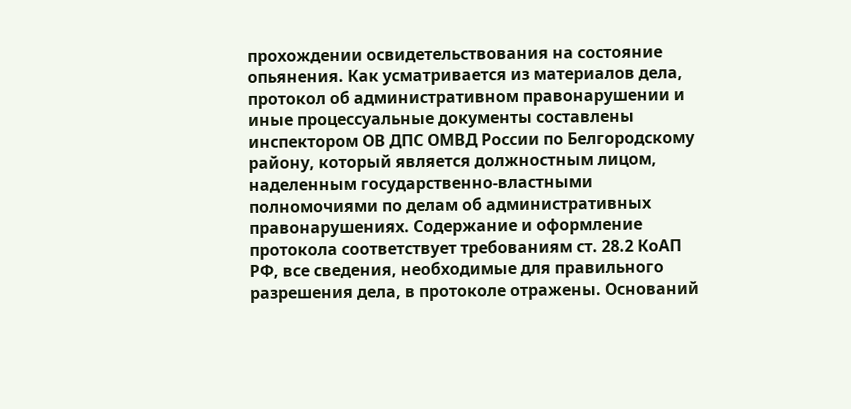прохождении освидетельствования на состояние опьянения. Как усматривается из материалов дела, протокол об административном правонарушении и иные процессуальные документы составлены инспектором ОВ ДПС ОМВД России по Белгородскому району, который является должностным лицом, наделенным государственно-властными полномочиями по делам об административных правонарушениях. Содержание и оформление протокола соответствует требованиям ст. 28.2 КоАП РФ, все сведения, необходимые для правильного разрешения дела, в протоколе отражены. Оснований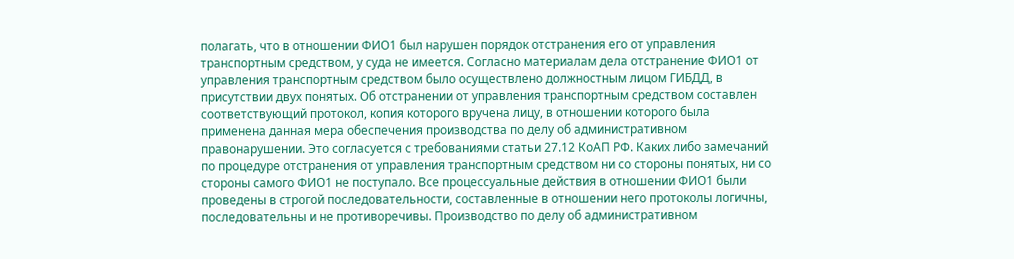полагать, что в отношении ФИО1 был нарушен порядок отстранения его от управления транспортным средством, у суда не имеется. Согласно материалам дела отстранение ФИО1 от управления транспортным средством было осуществлено должностным лицом ГИБДД, в присутствии двух понятых. Об отстранении от управления транспортным средством составлен соответствующий протокол, копия которого вручена лицу, в отношении которого была применена данная мера обеспечения производства по делу об административном правонарушении. Это согласуется с требованиями статьи 27.12 КоАП РФ. Каких либо замечаний по процедуре отстранения от управления транспортным средством ни со стороны понятых, ни со стороны самого ФИО1 не поступало. Все процессуальные действия в отношении ФИО1 были проведены в строгой последовательности, составленные в отношении него протоколы логичны, последовательны и не противоречивы. Производство по делу об административном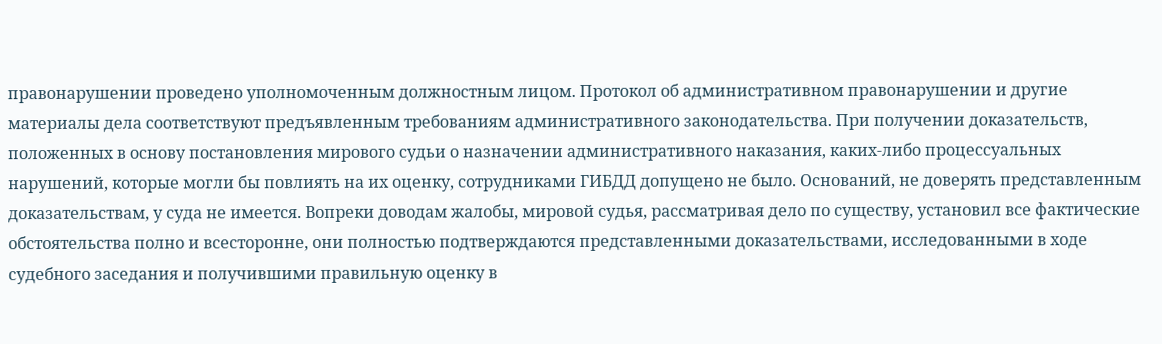правонарушении проведено уполномоченным должностным лицом. Протокол об административном правонарушении и другие материалы дела соответствуют предъявленным требованиям административного законодательства. При получении доказательств, положенных в основу постановления мирового судьи о назначении административного наказания, каких-либо процессуальных нарушений, которые могли бы повлиять на их оценку, сотрудниками ГИБДД допущено не было. Оснований, не доверять представленным доказательствам, у суда не имеется. Вопреки доводам жалобы, мировой судья, рассматривая дело по существу, установил все фактические обстоятельства полно и всесторонне, они полностью подтверждаются представленными доказательствами, исследованными в ходе судебного заседания и получившими правильную оценку в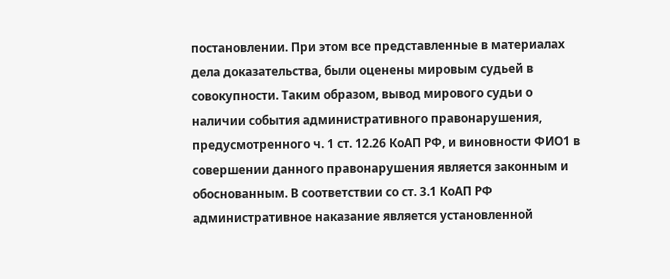постановлении. При этом все представленные в материалах дела доказательства, были оценены мировым судьей в совокупности. Таким образом, вывод мирового судьи о наличии события административного правонарушения, предусмотренного ч. 1 ст. 12.26 КоАП РФ, и виновности ФИО1 в совершении данного правонарушения является законным и обоснованным. В соответствии со ст. 3.1 КоАП РФ административное наказание является установленной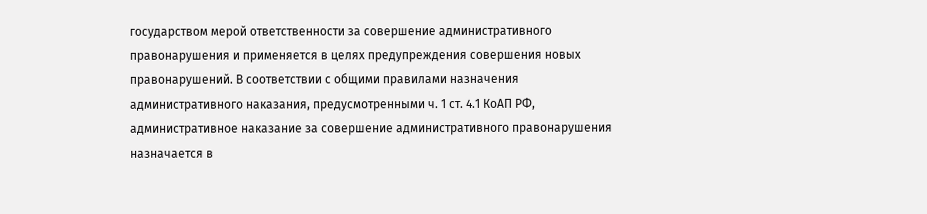государством мерой ответственности за совершение административного правонарушения и применяется в целях предупреждения совершения новых правонарушений. В соответствии с общими правилами назначения административного наказания, предусмотренными ч. 1 ст. 4.1 КоАП РФ, административное наказание за совершение административного правонарушения назначается в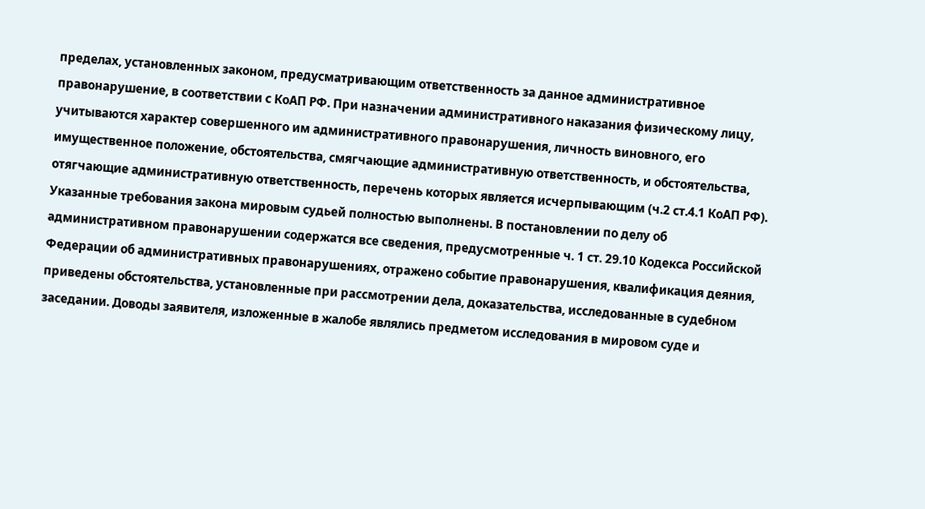пределах, установленных законом, предусматривающим ответственность за данное административное правонарушение, в соответствии с КоАП РФ. При назначении административного наказания физическому лицу, учитываются характер совершенного им административного правонарушения, личность виновного, его имущественное положение, обстоятельства, смягчающие административную ответственность, и обстоятельства, отягчающие административную ответственность, перечень которых является исчерпывающим (ч.2 ст.4.1 КоАП РФ). Указанные требования закона мировым судьей полностью выполнены. В постановлении по делу об административном правонарушении содержатся все сведения, предусмотренные ч. 1 ст. 29.10 Кодекса Российской Федерации об административных правонарушениях, отражено событие правонарушения, квалификация деяния, приведены обстоятельства, установленные при рассмотрении дела, доказательства, исследованные в судебном заседании. Доводы заявителя, изложенные в жалобе являлись предметом исследования в мировом суде и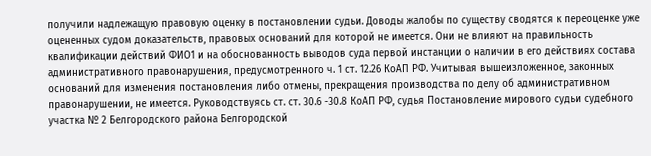получили надлежащую правовую оценку в постановлении судьи. Доводы жалобы по существу сводятся к переоценке уже оцененных судом доказательств, правовых оснований для которой не имеется. Они не влияют на правильность квалификации действий ФИО1 и на обоснованность выводов суда первой инстанции о наличии в его действиях состава административного правонарушения, предусмотренного ч. 1 ст. 12.26 КоАП РФ. Учитывая вышеизложенное, законных оснований для изменения постановления либо отмены, прекращения производства по делу об административном правонарушении, не имеется. Руководствуясь ст. ст. 30.6 -30.8 КоАП РФ, судья Постановление мирового судьи судебного участка № 2 Белгородского района Белгородской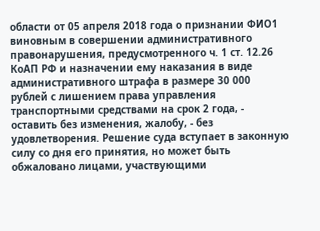области от 05 апреля 2018 года о признании ФИО1 виновным в совершении административного правонарушения, предусмотренного ч. 1 ст. 12.26 КоАП РФ и назначении ему наказания в виде административного штрафа в размере 30 000 рублей с лишением права управления транспортными средствами на срок 2 года, - оставить без изменения, жалобу, - без удовлетворения. Решение суда вступает в законную силу со дня его принятия, но может быть обжаловано лицами, участвующими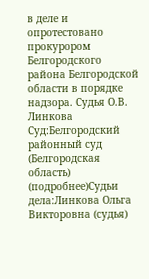в деле и опротестовано прокурором Белгородского района Белгородской области в порядке надзора. Судья О.В. Линкова Суд:Белгородский районный суд (Белгородская область) (подробнее)Судьи дела:Линкова Ольга Викторовна (судья)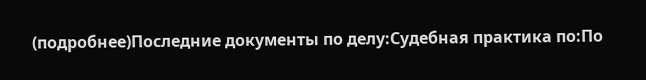(подробнее)Последние документы по делу:Судебная практика по:По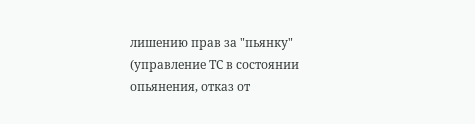лишению прав за "пьянку" (управление ТС в состоянии опьянения, отказ от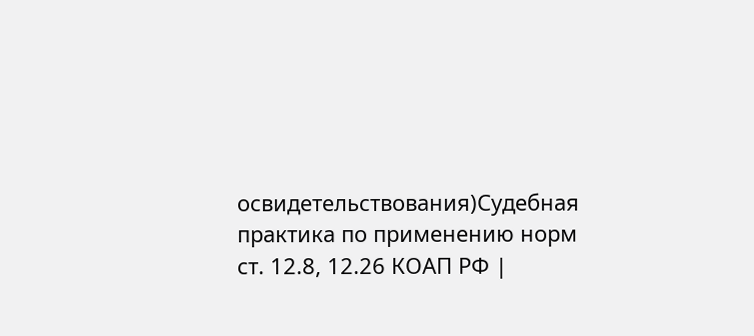освидетельствования)Судебная практика по применению норм ст. 12.8, 12.26 КОАП РФ |